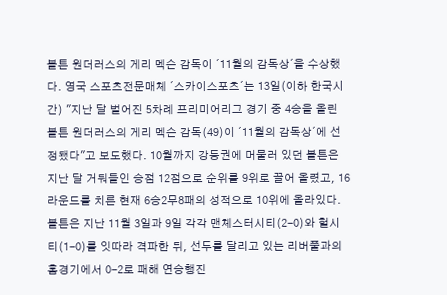볼튼 원더러스의 게리 멕슨 감독이 ´11월의 감독상´을 수상했다. 영국 스포츠전문매체 ´스카이스포츠´는 13일(이하 한국시간) "지난 달 벌어진 5차례 프리미어리그 경기 중 4승을 올린 볼튼 원더러스의 게리 멕슨 감독(49)이 ´11월의 감독상´에 선정됐다"고 보도했다. 10월까지 강등권에 머물러 있던 볼튼은 지난 달 거둬들인 승점 12점으로 순위를 9위로 끌어 올렸고, 16라운드를 치른 현재 6승2무8패의 성적으로 10위에 올라있다. 볼튼은 지난 11월 3일과 9일 각각 맨체스터시티(2-0)와 헐시티(1-0)를 잇따라 격파한 뒤, 선두를 달리고 있는 리버풀과의 홈경기에서 0-2로 패해 연승행진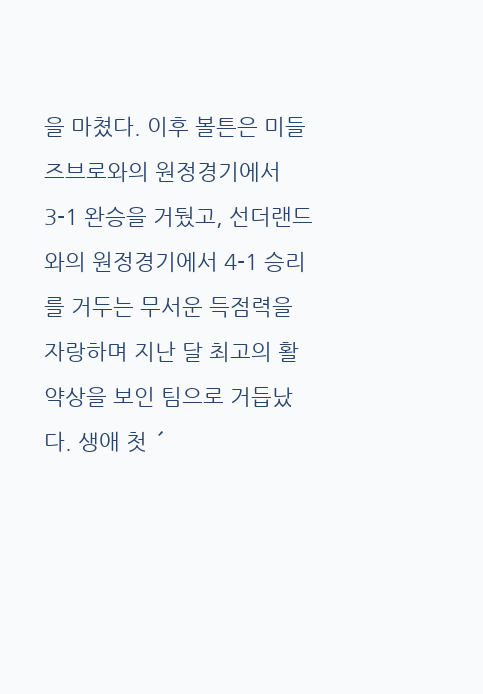을 마쳤다. 이후 볼튼은 미들즈브로와의 원정경기에서 3-1 완승을 거뒀고, 선더랜드와의 원정경기에서 4-1 승리를 거두는 무서운 득점력을 자랑하며 지난 달 최고의 활약상을 보인 팀으로 거듭났다. 생애 첫 ´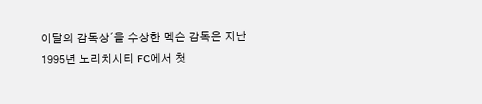이달의 감독상´을 수상한 멕슨 감독은 지난 1995년 노리치시티 FC에서 첫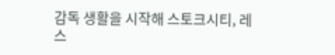감독 생활을 시작해 스토크시티, 레스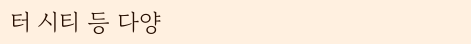터 시티 등 다양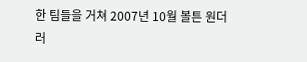한 팀들을 거쳐 2007년 10월 볼튼 원더러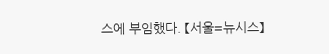스에 부임했다. 【서울=뉴시스】